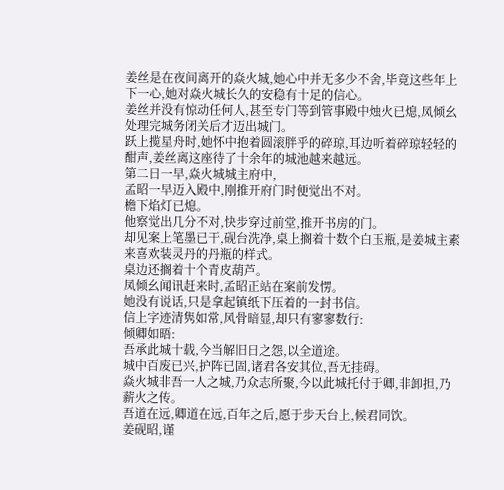姜丝是在夜间离开的焱火城,她心中并无多少不舍,毕竟这些年上下一心,她对焱火城长久的安稳有十足的信心。
姜丝并没有惊动任何人,甚至专门等到管事殿中烛火已熄,凤倾幺处理完城务闭关后才迈出城门。
跃上揽星舟时,她怀中抱着圆滚胖乎的碎琼,耳边听着碎琼轻轻的酣声,姜丝离这座待了十余年的城池越来越远。
第二日一早,焱火城城主府中,
孟昭一早迈入殿中,刚推开府门时便觉出不对。
檐下焰灯已熄。
他察觉出几分不对,快步穿过前堂,推开书房的门。
却见案上笔墨已干,砚台洗净,桌上搁着十数个白玉瓶,是姜城主素来喜欢装灵丹的丹瓶的样式。
桌边还搁着十个青皮葫芦。
凤倾幺闻讯赶来时,孟昭正站在案前发愣。
她没有说话,只是拿起镇纸下压着的一封书信。
信上字迹清隽如常,风骨暗显,却只有寥寥数行:
倾卿如晤:
吾承此城十载,今当解旧日之怨,以全道途。
城中百废已兴,护阵已固,诸君各安其位,吾无挂碍。
焱火城非吾一人之城,乃众志所聚,今以此城托付于卿,非卸担,乃薪火之传。
吾道在远,卿道在远,百年之后,愿于步天台上,候君同饮。
姜砚昭,谨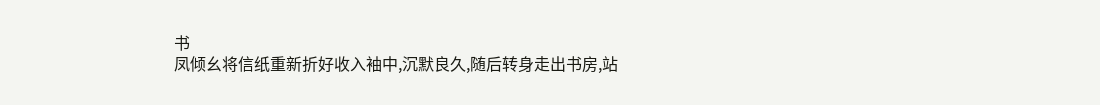书
凤倾幺将信纸重新折好收入袖中,沉默良久,随后转身走出书房,站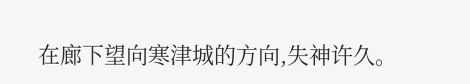在廊下望向寒津城的方向,失神许久。